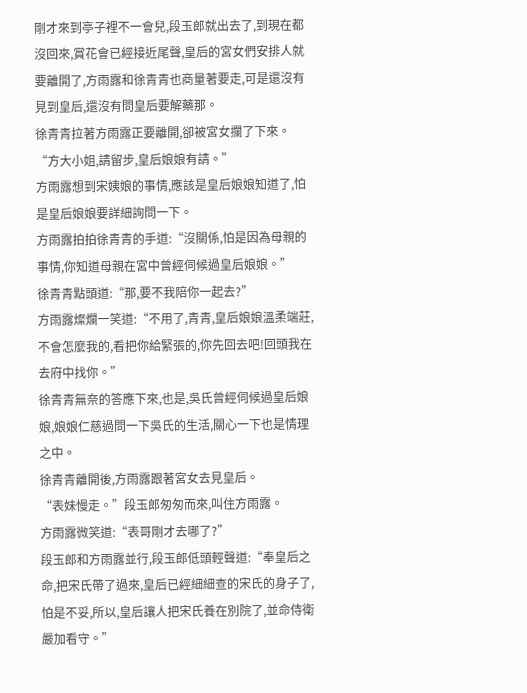剛才來到亭子裡不一會兒,段玉郎就出去了,到現在都沒回來,賞花會已經接近尾聲,皇后的宮女們安排人就要離開了,方雨露和徐青青也商量著要走,可是還沒有見到皇后,還沒有問皇后要解藥那。
徐青青拉著方雨露正要離開,卻被宮女攔了下來。
“方大小姐,請留步,皇后娘娘有請。”
方雨露想到宋姨娘的事情,應該是皇后娘娘知道了,怕是皇后娘娘要詳細詢問一下。
方雨露拍拍徐青青的手道:“沒關係,怕是因為母親的事情,你知道母親在宮中曾經伺候過皇后娘娘。”
徐青青點頭道:“那,要不我陪你一起去?”
方雨露燦爛一笑道:“不用了,青青,皇后娘娘溫柔端莊,不會怎麼我的,看把你給緊張的,你先回去吧!回頭我在去府中找你。”
徐青青無奈的答應下來,也是,吳氏曾經伺候過皇后娘娘,娘娘仁慈過問一下吳氏的生活,關心一下也是情理之中。
徐青青離開後,方雨露跟著宮女去見皇后。
“表妹慢走。”段玉郎匆匆而來,叫住方雨露。
方雨露微笑道:“表哥剛才去哪了?”
段玉郎和方雨露並行,段玉郎低頭輕聲道:“奉皇后之命,把宋氏帶了過來,皇后已經細細查的宋氏的身子了,怕是不妥,所以,皇后讓人把宋氏養在別院了,並命侍衛嚴加看守。”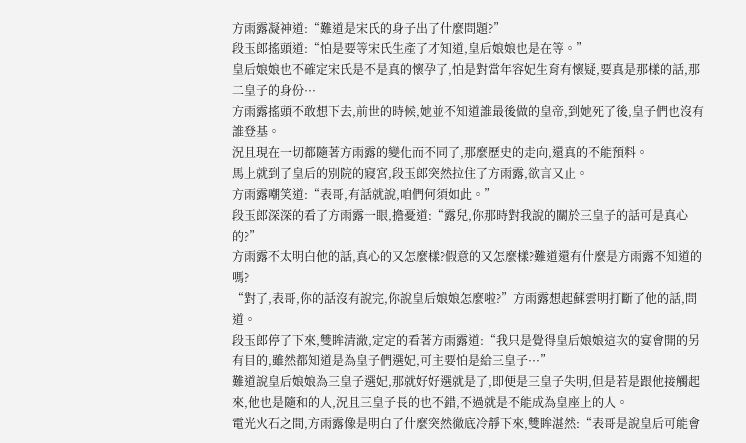方雨露凝神道:“難道是宋氏的身子出了什麼問題?”
段玉郎搖頭道:“怕是要等宋氏生產了才知道,皇后娘娘也是在等。”
皇后娘娘也不確定宋氏是不是真的懷孕了,怕是對當年容妃生育有懷疑,要真是那樣的話,那二皇子的身份···
方雨露搖頭不敢想下去,前世的時候,她並不知道誰最後做的皇帝,到她死了後,皇子們也沒有誰登基。
況且現在一切都隨著方雨露的變化而不同了,那麼歷史的走向,還真的不能預料。
馬上就到了皇后的別院的寢宮,段玉郎突然拉住了方雨露,欲言又止。
方雨露嘲笑道:“表哥,有話就說,咱們何須如此。”
段玉郎深深的看了方雨露一眼,擔憂道:“露兒,你那時對我說的關於三皇子的話可是真心的?”
方雨露不太明白他的話,真心的又怎麼樣?假意的又怎麼樣?難道還有什麼是方雨露不知道的嗎?
“對了,表哥,你的話沒有說完,你說皇后娘娘怎麼啦?”方雨露想起蘇雲明打斷了他的話,問道。
段玉郎停了下來,雙眸清澈,定定的看著方雨露道:“我只是覺得皇后娘娘這次的宴會開的另有目的,雖然都知道是為皇子們選妃,可主要怕是給三皇子···”
難道說皇后娘娘為三皇子選妃,那就好好選就是了,即便是三皇子失明,但是若是跟他接觸起來,他也是隨和的人,況且三皇子長的也不錯,不過就是不能成為皇座上的人。
電光火石之間,方雨露像是明白了什麼突然徹底冷靜下來,雙眸湛然:“表哥是說皇后可能會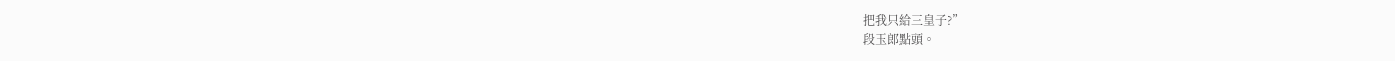把我只給三皇子?”
段玉郎點頭。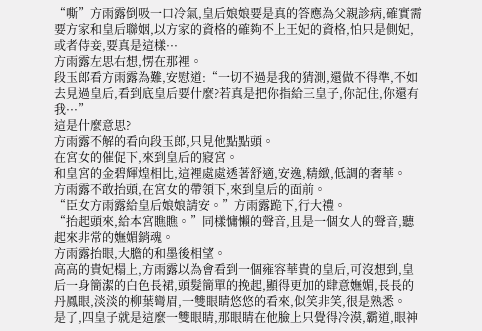“嘶”方雨露倒吸一口冷氣,皇后娘娘要是真的答應為父親診病,確實需要方家和皇后聯姻,以方家的資格的確夠不上王妃的資格,怕只是側妃,或者侍妾,要真是這樣···
方雨露左思右想,愣在那裡。
段玉郎看方雨露為難,安慰道:“一切不過是我的猜測,還做不得準,不如去見過皇后,看到底皇后要什麼?若真是把你指給三皇子,你記住,你還有我···”
這是什麼意思?
方雨露不解的看向段玉郎,只見他點點頭。
在宮女的催促下,來到皇后的寢宮。
和皇宮的金碧輝煌相比,這裡處處透著舒適,安逸,精緻,低調的奢華。
方雨露不敢抬頭,在宮女的帶領下,來到皇后的面前。
“臣女方雨露給皇后娘娘請安。”方雨露跪下,行大禮。
“抬起頭來,給本宮瞧瞧。”同樣慵懶的聲音,且是一個女人的聲音,聽起來非常的嫵媚銷魂。
方雨露抬眼,大膽的和墨後相望。
高高的貴妃榻上,方雨露以為會看到一個雍容華貴的皇后,可沒想到,皇后一身簡潔的白色長裙,頭髮簡單的挽起,顯得更加的肆意嫵媚,長長的丹鳳眼,淡淡的柳葉彎眉,一雙眼睛悠悠的看來,似笑非笑,很是熟悉。
是了,四皇子就是這麼一雙眼睛,那眼睛在他臉上只覺得冷漠,霸道,眼神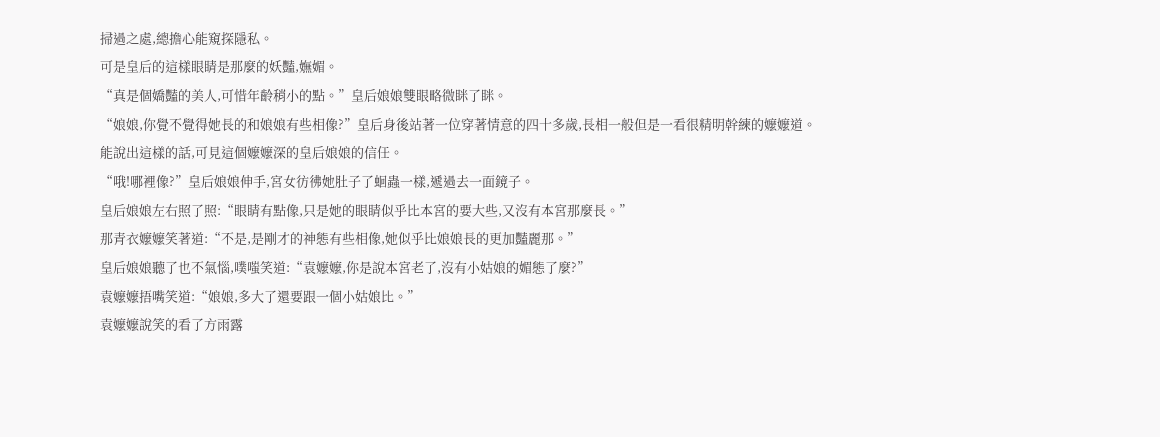掃過之處,總擔心能窺探隱私。
可是皇后的這樣眼睛是那麼的妖豔,嫵媚。
“真是個嬌豔的美人,可惜年齡稍小的點。”皇后娘娘雙眼略微眯了眯。
“娘娘,你覺不覺得她長的和娘娘有些相像?”皇后身後站著一位穿著情意的四十多歲,長相一般但是一看很精明幹練的嬤嬤道。
能說出這樣的話,可見這個嬤嬤深的皇后娘娘的信任。
“哦!哪裡像?”皇后娘娘伸手,宮女彷彿她肚子了蛔蟲一樣,遞過去一面鏡子。
皇后娘娘左右照了照:“眼睛有點像,只是她的眼睛似乎比本宮的要大些,又沒有本宮那麼長。”
那青衣嬤嬤笑著道:“不是,是剛才的神態有些相像,她似乎比娘娘長的更加豔麗那。”
皇后娘娘聽了也不氣惱,噗嗤笑道:“袁嬤嬤,你是說本宮老了,沒有小姑娘的媚態了麼?”
袁嬤嬤捂嘴笑道:“娘娘,多大了還要跟一個小姑娘比。”
袁嬤嬤說笑的看了方雨露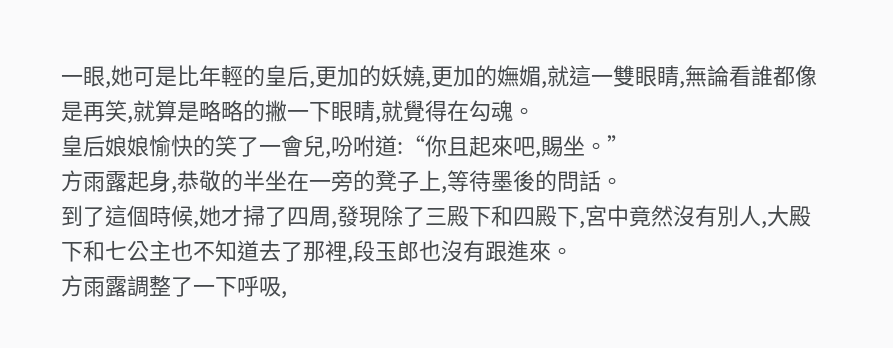一眼,她可是比年輕的皇后,更加的妖嬈,更加的嫵媚,就這一雙眼睛,無論看誰都像是再笑,就算是略略的撇一下眼睛,就覺得在勾魂。
皇后娘娘愉快的笑了一會兒,吩咐道:“你且起來吧,賜坐。”
方雨露起身,恭敬的半坐在一旁的凳子上,等待墨後的問話。
到了這個時候,她才掃了四周,發現除了三殿下和四殿下,宮中竟然沒有別人,大殿下和七公主也不知道去了那裡,段玉郎也沒有跟進來。
方雨露調整了一下呼吸,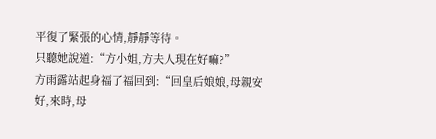平復了緊張的心情,靜靜等待。
只聽她說道:“方小姐,方夫人現在好嘛?”
方雨露站起身福了福回到:“回皇后娘娘,母親安好,來時,母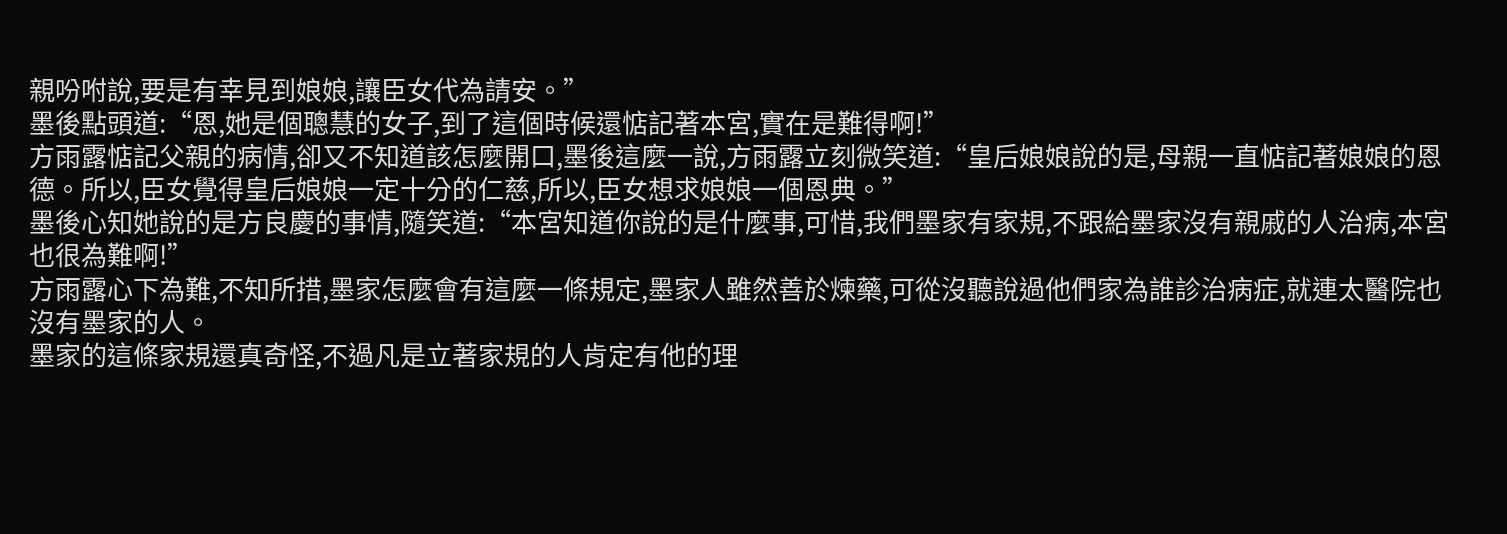親吩咐說,要是有幸見到娘娘,讓臣女代為請安。”
墨後點頭道:“恩,她是個聰慧的女子,到了這個時候還惦記著本宮,實在是難得啊!”
方雨露惦記父親的病情,卻又不知道該怎麼開口,墨後這麼一說,方雨露立刻微笑道:“皇后娘娘說的是,母親一直惦記著娘娘的恩德。所以,臣女覺得皇后娘娘一定十分的仁慈,所以,臣女想求娘娘一個恩典。”
墨後心知她說的是方良慶的事情,隨笑道:“本宮知道你說的是什麼事,可惜,我們墨家有家規,不跟給墨家沒有親戚的人治病,本宮也很為難啊!”
方雨露心下為難,不知所措,墨家怎麼會有這麼一條規定,墨家人雖然善於煉藥,可從沒聽說過他們家為誰診治病症,就連太醫院也沒有墨家的人。
墨家的這條家規還真奇怪,不過凡是立著家規的人肯定有他的理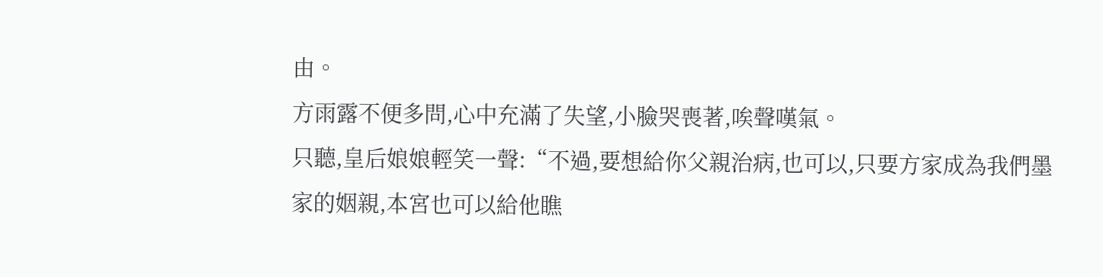由。
方雨露不便多問,心中充滿了失望,小臉哭喪著,唉聲嘆氣。
只聽,皇后娘娘輕笑一聲:“不過,要想給你父親治病,也可以,只要方家成為我們墨家的姻親,本宮也可以給他瞧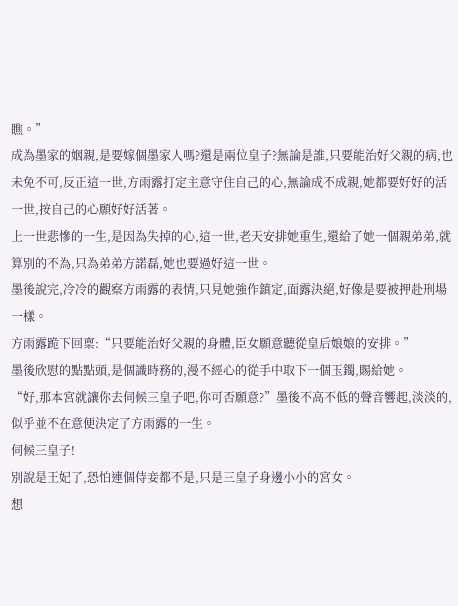瞧。”
成為墨家的姻親,是要嫁個墨家人嗎?還是兩位皇子?無論是誰,只要能治好父親的病,也未免不可,反正這一世,方雨露打定主意守住自己的心,無論成不成親,她都要好好的活一世,按自己的心願好好活著。
上一世悲慘的一生,是因為失掉的心,這一世,老天安排她重生,還給了她一個親弟弟,就算別的不為,只為弟弟方諾磊,她也要過好這一世。
墨後說完,冷冷的觀察方雨露的表情,只見她強作鎮定,面露決絕,好像是要被押赴刑場一樣。
方雨露跪下回稟:“只要能治好父親的身體,臣女願意聽從皇后娘娘的安排。”
墨後欣慰的點點頭,是個識時務的,漫不經心的從手中取下一個玉鐲,賜給她。
“好,那本宮就讓你去伺候三皇子吧,你可否願意?”墨後不高不低的聲音響起,淡淡的,似乎並不在意便決定了方雨露的一生。
伺候三皇子!
別說是王妃了,恐怕連個侍妾都不是,只是三皇子身邊小小的宮女。
想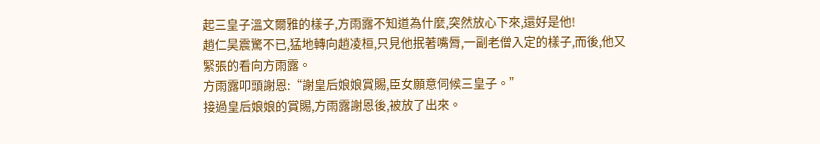起三皇子溫文爾雅的樣子,方雨露不知道為什麼,突然放心下來,還好是他!
趙仁昊震驚不已,猛地轉向趙凌桓,只見他抿著嘴脣,一副老僧入定的樣子,而後,他又緊張的看向方雨露。
方雨露叩頭謝恩:“謝皇后娘娘賞賜,臣女願意伺候三皇子。”
接過皇后娘娘的賞賜,方雨露謝恩後,被放了出來。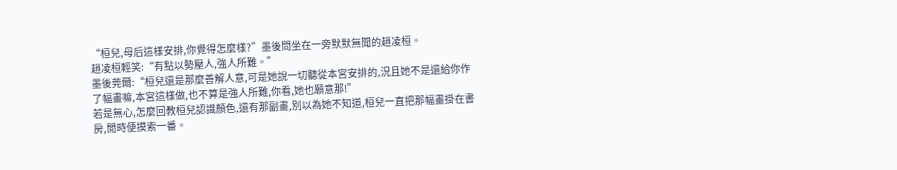“桓兒,母后這樣安排,你覺得怎麼樣?”墨後問坐在一旁默默無聞的趙凌桓。
趙凌桓輕笑:“有點以勢壓人,強人所難。”
墨後莞爾:“桓兒還是那麼善解人意,可是她說一切聽從本宮安排的,況且她不是還給你作了幅畫嘛,本宮這樣做,也不算是強人所難,你看,她也願意那!”
若是無心,怎麼回教桓兒認識顏色,還有那副畫,別以為她不知道,桓兒一直把那幅畫掛在書房,閒時便摸索一番。